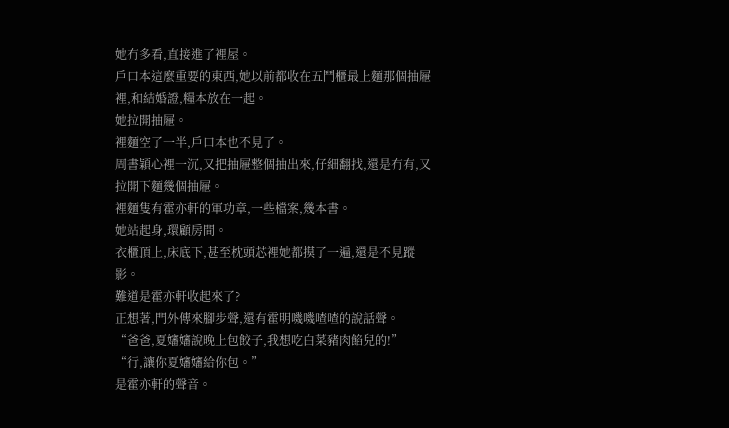她冇多看,直接進了裡屋。
戶口本這麼重要的東西,她以前都收在五鬥櫃最上麵那個抽屜裡,和結婚證,糧本放在一起。
她拉開抽屜。
裡麵空了一半,戶口本也不見了。
周書穎心裡一沉,又把抽屜整個抽出來,仔細翻找,還是冇有,又拉開下麵幾個抽屜。
裡麵隻有霍亦軒的軍功章,一些檔案,幾本書。
她站起身,環顧房間。
衣櫃頂上,床底下,甚至枕頭芯裡她都摸了一遍,還是不見蹤影。
難道是霍亦軒收起來了?
正想著,門外傳來腳步聲,還有霍明嘰嘰喳喳的說話聲。
“爸爸,夏嬸嬸說晚上包餃子,我想吃白菜豬肉餡兒的!”
“行,讓你夏嬸嬸給你包。”
是霍亦軒的聲音。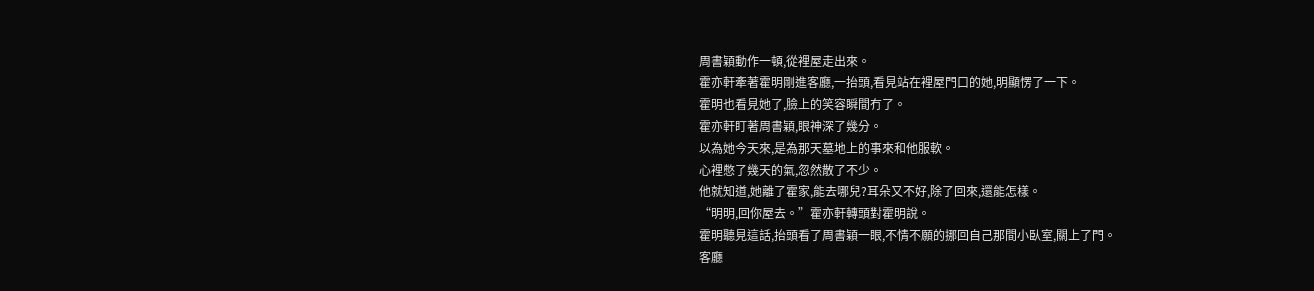周書穎動作一頓,從裡屋走出來。
霍亦軒牽著霍明剛進客廳,一抬頭,看見站在裡屋門口的她,明顯愣了一下。
霍明也看見她了,臉上的笑容瞬間冇了。
霍亦軒盯著周書穎,眼神深了幾分。
以為她今天來,是為那天墓地上的事來和他服軟。
心裡憋了幾天的氣,忽然散了不少。
他就知道,她離了霍家,能去哪兒?耳朵又不好,除了回來,還能怎樣。
“明明,回你屋去。”霍亦軒轉頭對霍明說。
霍明聽見這話,抬頭看了周書穎一眼,不情不願的挪回自己那間小臥室,關上了門。
客廳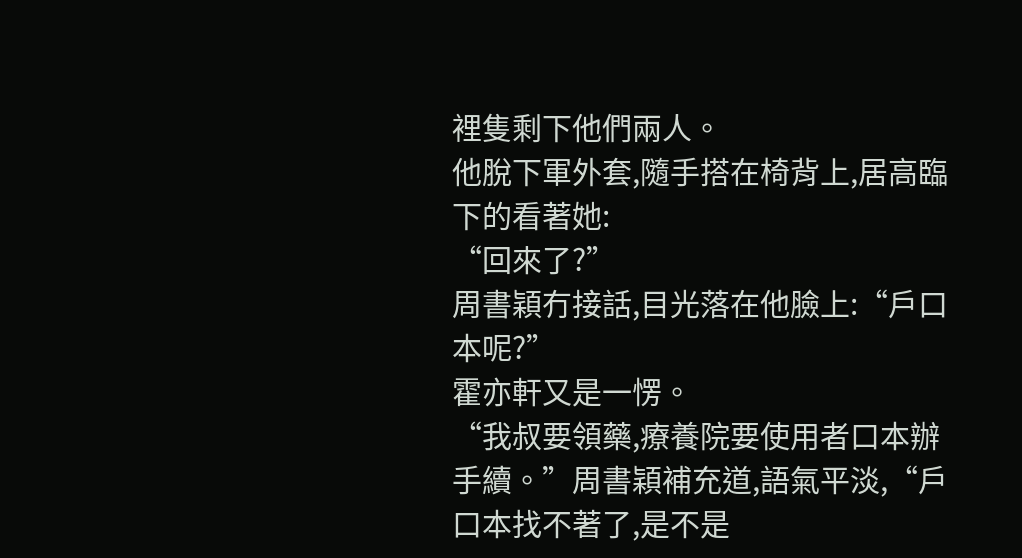裡隻剩下他們兩人。
他脫下軍外套,隨手搭在椅背上,居高臨下的看著她:
“回來了?”
周書穎冇接話,目光落在他臉上:“戶口本呢?”
霍亦軒又是一愣。
“我叔要領藥,療養院要使用者口本辦手續。”周書穎補充道,語氣平淡,“戶口本找不著了,是不是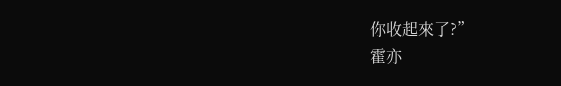你收起來了?”
霍亦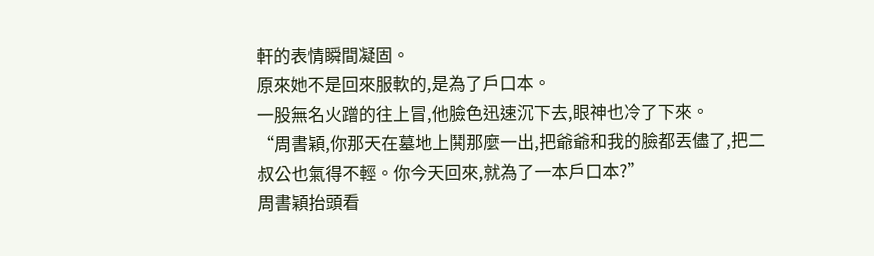軒的表情瞬間凝固。
原來她不是回來服軟的,是為了戶口本。
一股無名火蹭的往上冒,他臉色迅速沉下去,眼神也冷了下來。
“周書穎,你那天在墓地上鬨那麼一出,把爺爺和我的臉都丟儘了,把二叔公也氣得不輕。你今天回來,就為了一本戶口本?”
周書穎抬頭看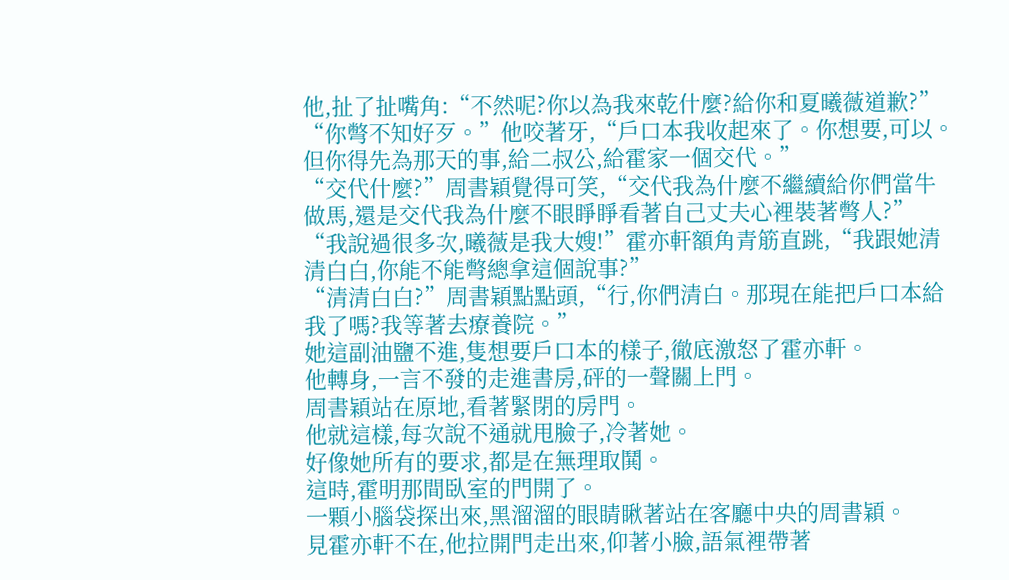他,扯了扯嘴角:“不然呢?你以為我來乾什麼?給你和夏曦薇道歉?”
“你彆不知好歹。”他咬著牙,“戶口本我收起來了。你想要,可以。但你得先為那天的事,給二叔公,給霍家一個交代。”
“交代什麼?”周書穎覺得可笑,“交代我為什麼不繼續給你們當牛做馬,還是交代我為什麼不眼睜睜看著自己丈夫心裡裝著彆人?”
“我說過很多次,曦薇是我大嫂!”霍亦軒額角青筋直跳,“我跟她清清白白,你能不能彆總拿這個說事?”
“清清白白?”周書穎點點頭,“行,你們清白。那現在能把戶口本給我了嗎?我等著去療養院。”
她這副油鹽不進,隻想要戶口本的樣子,徹底激怒了霍亦軒。
他轉身,一言不發的走進書房,砰的一聲關上門。
周書穎站在原地,看著緊閉的房門。
他就這樣,每次說不通就甩臉子,冷著她。
好像她所有的要求,都是在無理取鬨。
這時,霍明那間臥室的門開了。
一顆小腦袋探出來,黑溜溜的眼睛瞅著站在客廳中央的周書穎。
見霍亦軒不在,他拉開門走出來,仰著小臉,語氣裡帶著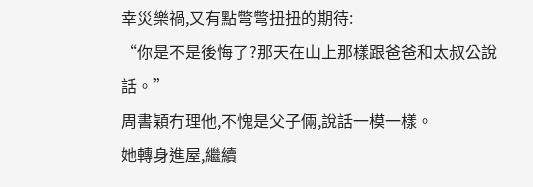幸災樂禍,又有點彆彆扭扭的期待:
“你是不是後悔了?那天在山上那樣跟爸爸和太叔公說話。”
周書穎冇理他,不愧是父子倆,說話一模一樣。
她轉身進屋,繼續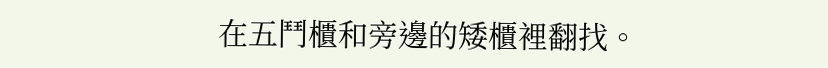在五鬥櫃和旁邊的矮櫃裡翻找。